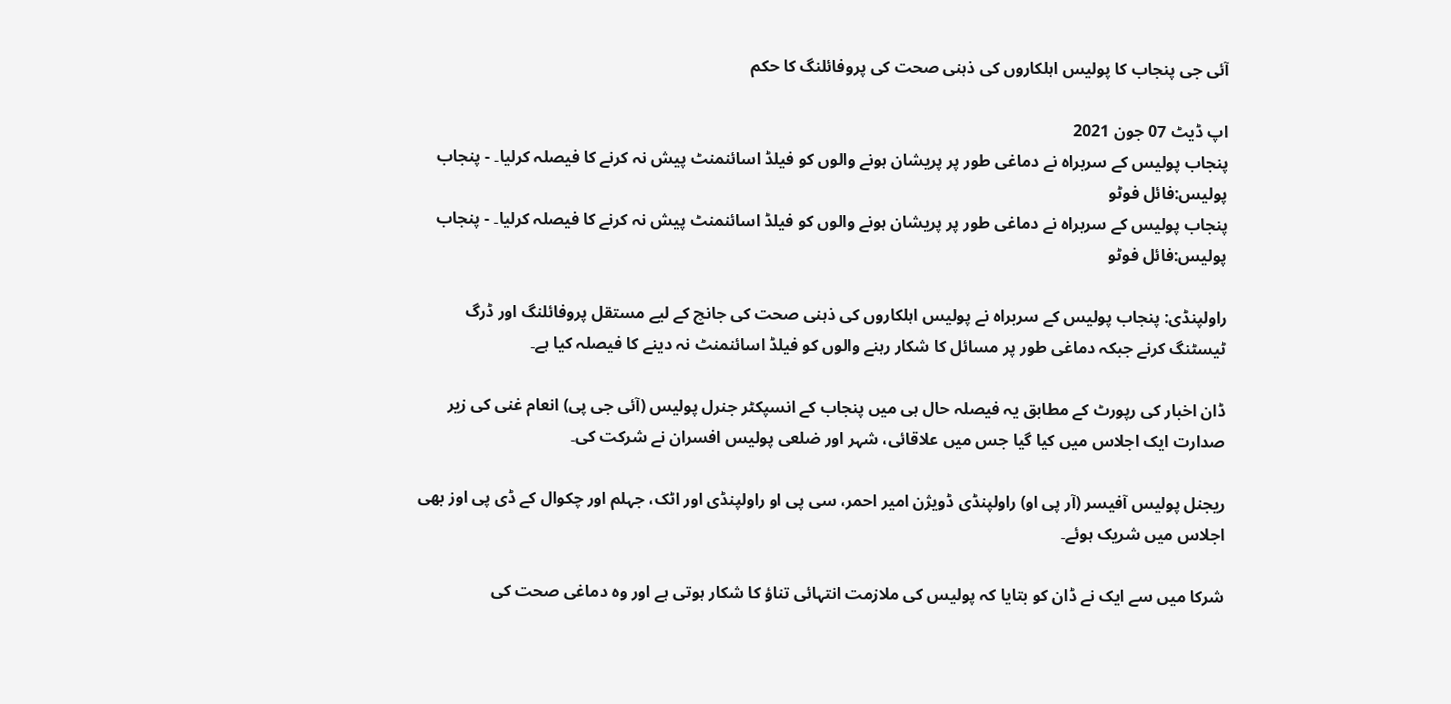آئی جی پنجاب کا پولیس اہلکاروں کی ذہنی صحت کی پروفائلنگ کا حکم

اپ ڈیٹ 07 جون 2021
پنجاب پولیس کے سربراہ نے دماغی طور پر پریشان ہونے والوں کو فیلڈ اسائنمنٹ پیش نہ کرنے کا فیصلہ کرلیا۔ - پنجاب پولیس:فائل فوٹو
پنجاب پولیس کے سربراہ نے دماغی طور پر پریشان ہونے والوں کو فیلڈ اسائنمنٹ پیش نہ کرنے کا فیصلہ کرلیا۔ - پنجاب پولیس:فائل فوٹو

راولپنڈی: پنجاب پولیس کے سربراہ نے پولیس اہلکاروں کی ذہنی صحت کی جانچ کے لیے مستقل پروفائلنگ اور ڈرگ ٹیسٹنگ کرنے جبکہ دماغی طور پر مسائل کا شکار رہنے والوں کو فیلڈ اسائنمنٹ نہ دینے کا فیصلہ کیا ہے۔

ڈان اخبار کی رپورٹ کے مطابق یہ فیصلہ حال ہی میں پنجاب کے انسپکٹر جنرل پولیس (آئی جی پی) انعام غنی کی زیر صدارت ایک اجلاس میں کیا گیا جس میں علاقائی، شہر اور ضلعی پولیس افسران نے شرکت کی۔

ریجنل پولیس آفیسر (آر پی او) راولپنڈی ڈویژن امیر احمر، سی پی او راولپنڈی اور اٹک، جہلم اور چکوال کے ڈی پی اوز بھی اجلاس میں شریک ہوئے۔

شرکا میں سے ایک نے ڈان کو بتایا کہ پولیس کی ملازمت انتہائی تناؤ کا شکار ہوتی ہے اور وہ دماغی صحت کی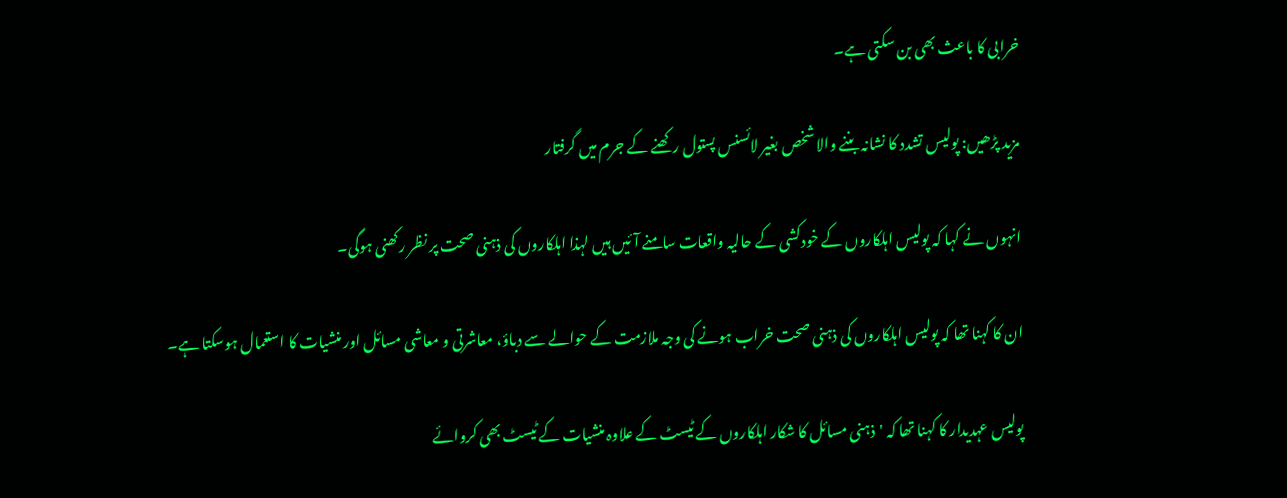خرابی کا باعث بھی بن سکتی ہے۔

مزید پڑھیں: پولیس تشدد کا نشانہ بننے والا شخص بغیر لائسنس پستول رکھنے کے جرم میں گرفتار

انہوں نے کہا کہ پولیس اہلکاروں کے خودکشی کے حالیہ واقعات سامنے آئیں ہیں لہذا اہلکاروں کی ذہنی صحت پر نظر رکھنی ہوگی۔

ان کا کہنا تھا کہ پولیس اہلکاروں کی ذہنی صحت خراب ہونے کی وجہ ملازمت کے حوالے سے دباؤ، معاشرتی و معاشی مسائل اور منشیات کا استعمال ہوسکتا ہے۔

پولیس عہدیدار کا کہنا تھا کہ 'ذہنی مسائل کا شکار اہلکاروں کے ٹیسٹ کے علاوہ منشیات کے ٹیسٹ بھی کروائے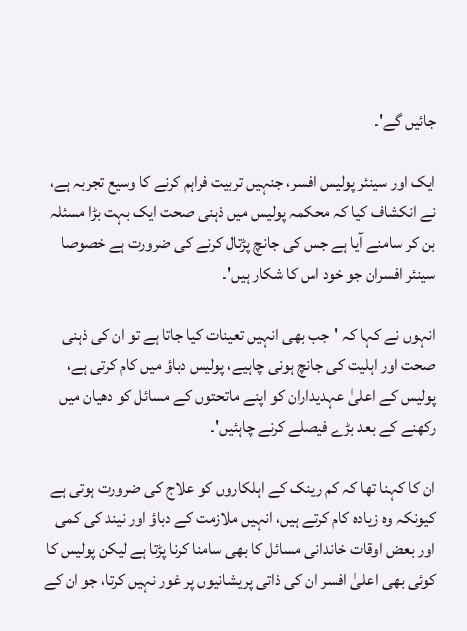جائیں گے'۔

ایک اور سینئر پولیس افسر، جنہیں تربیت فراہم کرنے کا وسیع تجربہ ہے، نے انکشاف کیا کہ محکمہ پولیس میں ذہنی صحت ایک بہت بڑا مسئلہ بن کر سامنے آیا ہے جس کی جانچ پڑتال کرنے کی ضرورت ہے خصوصا سینئر افسران جو خود اس کا شکار ہیں'۔

انہوں نے کہا کہ 'جب بھی انہیں تعینات کیا جاتا ہے تو ان کی ذہنی صحت اور اہلیت کی جانچ ہونی چاہیے، پولیس دباؤ میں کام کرتی ہے، پولیس کے اعلیٰ عہدیداران کو اپنے ماتحتوں کے مسائل کو دھیان میں رکھنے کے بعد بڑے فیصلے کرنے چاہئیں'۔

ان کا کہنا تھا کہ کم رینک کے اہلکاروں کو علاج کی ضرورت ہوتی ہے کیونکہ وہ زیادہ کام کرتے ہیں، انہیں ملازمت کے دباؤ اور نیند کی کمی اور بعض اوقات خاندانی مسائل کا بھی سامنا کرنا پڑتا ہے لیکن پولیس کا کوئی بھی اعلیٰ افسر ان کی ذاتی پریشانیوں پر غور نہیں کرتا، جو ان کے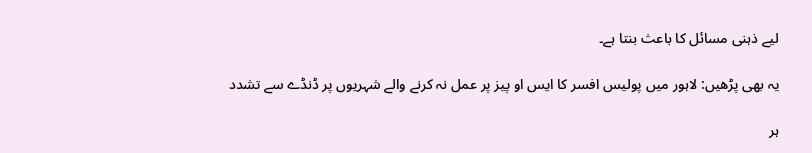لیے ذہنی مسائل کا باعث بنتا ہے۔

یہ بھی پڑھیں: لاہور میں پولیس افسر کا ایس او پیز پر عمل نہ کرنے والے شہریوں پر ڈنڈے سے تشدد

ہر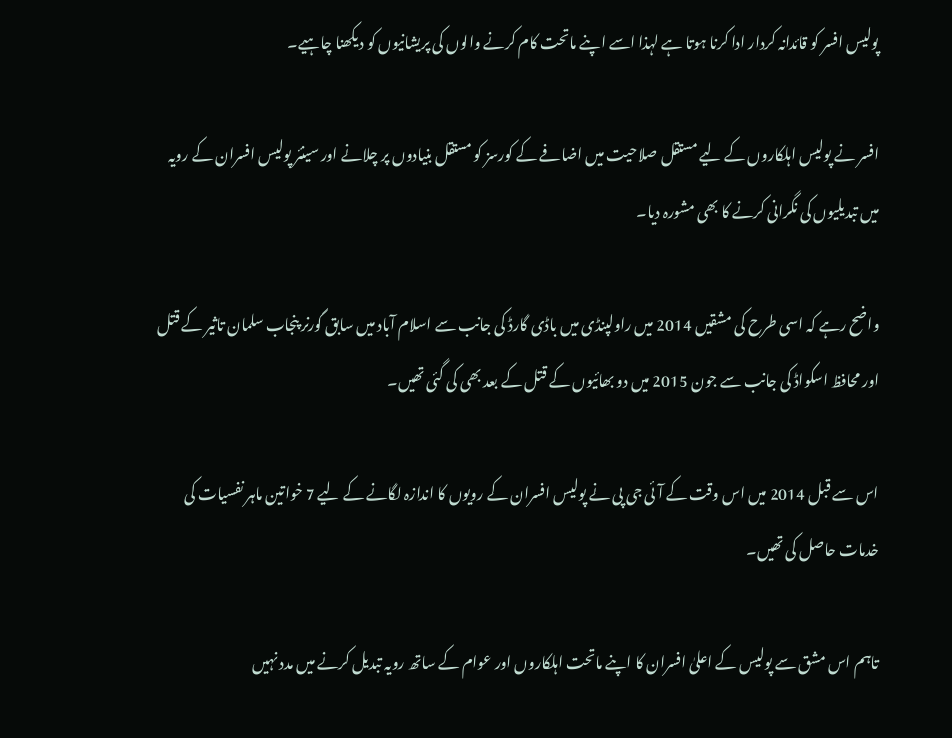پولیس افسر کو قائدانہ کردار ادا کرنا ہوتا ہے لہذا اسے اپنے ماتحت کام کرنے والوں کی پریشانیوں کو دیکھنا چاہیے۔

افسر نے پولیس اہلکاروں کے لیے مستقل صلاحیت میں اضافے کے کورسز کو مستقل بنیادوں پر چلانے اور سینئر پولیس افسران کے رویہ میں تبدیلیوں کی نگرانی کرنے کا بھی مشورہ دیا۔

واضح رہے کہ اسی طرح کی مشقیں 2014 میں راولپنڈی میں باڈی گارڈ کی جانب سے اسلام آباد میں سابق گورنر پنجاب سلمان تاثیر کے قتل اور محافظ اسکواڈ کی جانب سے جون 2015 میں دو بھائیوں کے قتل کے بعد بھی کی گئی تھیں۔

اس سے قبل 2014 میں اس وقت کے آئی جی پی نے پولیس افسران کے رویوں کا اندازہ لگانے کے لیے 7 خواتین ماہر نفسیات کی خدمات حاصل کی تھیں۔

تاہم اس مشق سے پولیس کے اعلیٰ افسران کا اپنے ماتحت اہلکاروں اور عوام کے ساتھ رویہ تبدیل کرنے میں مدد نہیں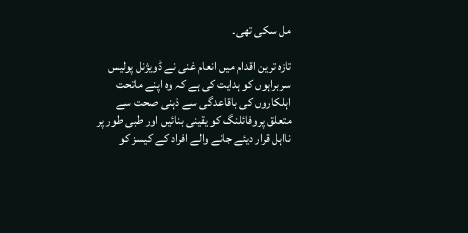مل سکی تھی۔

تازہ ترین اقدام میں انعام غنی نے ڈویژنل پولیس سربراہوں کو ہدایت کی ہے کہ وہ اپنے ماتحت اہلکاروں کی باقاعدگی سے ذہنی صحت سے متعلق پروفائلنگ کو یقینی بنائیں اور طبی طور پر نااہل قرار دیئے جانے والے افراد کے کیسز کو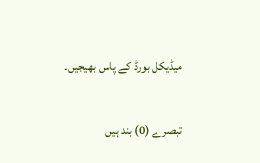میڈیکل بورڈ کے پاس بھیجیں۔

تبصرے (0) بند ہیں